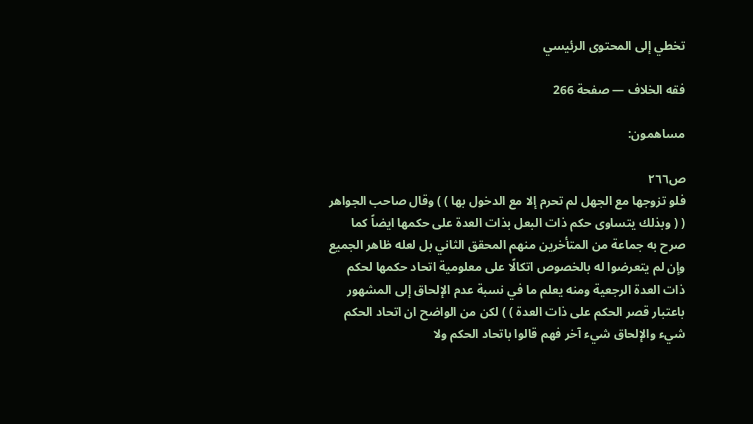تخطي إلى المحتوى الرئيسي

فقه الخلاف — صفحة 266

مساهمون:

ص٢٦٦
فلو تزوجها مع الجهل لم تحرم إلا مع الدخول بها ) ) وقال صاحب الجواهر ( ( وبذلك يتساوى حكم ذات البعل بذات العدة على حكمها ايضاً كما صرح به جماعة من المتأخرين منهم المحقق الثاني بل لعله ظاهر الجميع وإن لم يتعرضوا له بالخصوص اتكالًا على معلومية اتحاد حكمها لحكم ذات العدة الرجعية ومنه يعلم ما في نسبة عدم الإلحاق إلى المشهور باعتبار قصر الحكم على ذات العدة ) ) لكن من الواضح ان اتحاد الحكم شيء والإلحاق شيء آخر فهم قالوا باتحاد الحكم ولا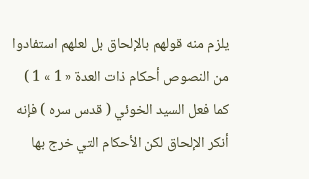يلزم منه قولهم بالإلحاق بل لعلهم استفادوا من النصوص أحكام ذات العدة « 1 » 1 ) كما فعل السيد الخوئي ( قدس سره ) فإنه أنكر الإلحاق لكن الأحكام التي خرج بها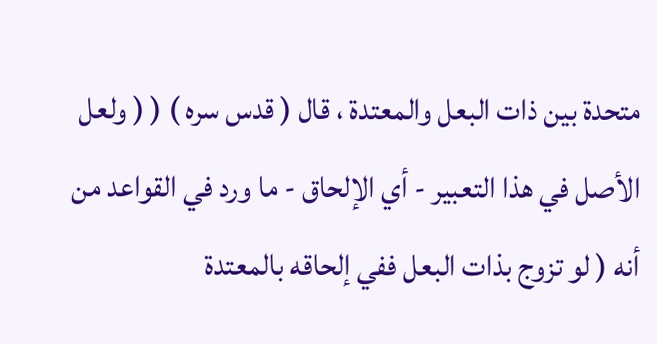متحدة بين ذات البعل والمعتدة ، قال ( قدس سره ) ( ( ولعل الأصل في هذا التعبير - أي الإلحاق - ما ورد في القواعد من أنه ( لو تزوج بذات البعل ففي إلحاقه بالمعتدة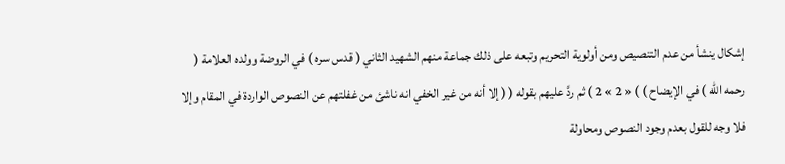إشكال ينشأ من عدم التنصيص ومن أولوية التحريم وتبعه على ذلك جماعة منهم الشهيد الثاني ( قدس سره ) في الروضة وولده العلامة ( رحمه الله ) في الإيضاح ) ) « 2 » 2 ) ثم ردَّ عليهم بقوله ( ( إلا أنه من غير الخفي انه ناشئ من غفلتهم عن النصوص الواردة في المقام وإلا فلا وجه للقول بعدم وجود النصوص ومحاولة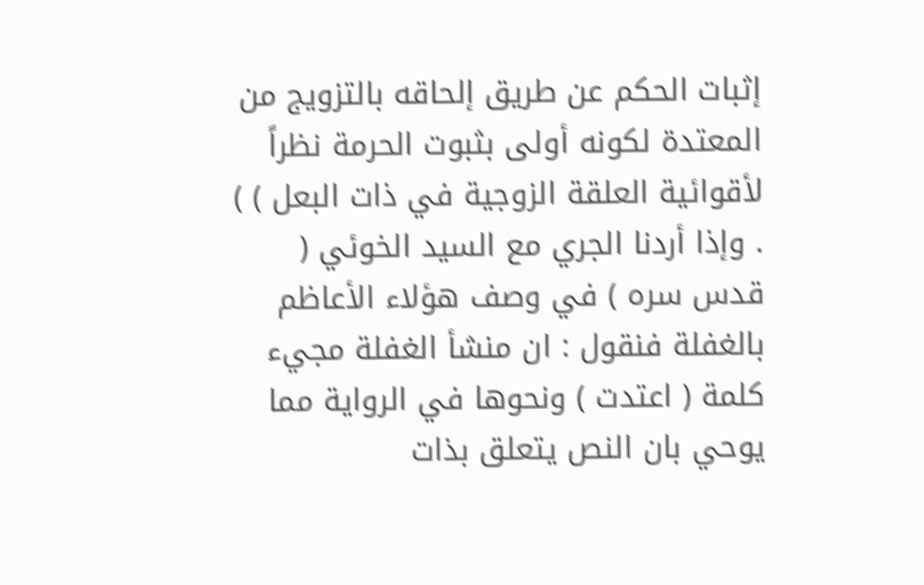إثبات الحكم عن طريق إلحاقه بالتزويج من المعتدة لكونه أولى بثبوت الحرمة نظراً لأقوائية العلقة الزوجية في ذات البعل ) ) . وإذا أردنا الجري مع السيد الخوئي ( قدس سره ) في وصف هؤلاء الأعاظم بالغفلة فنقول : ان منشأ الغفلة مجيء كلمة ( اعتدت ) ونحوها في الرواية مما يوحي بان النص يتعلق بذات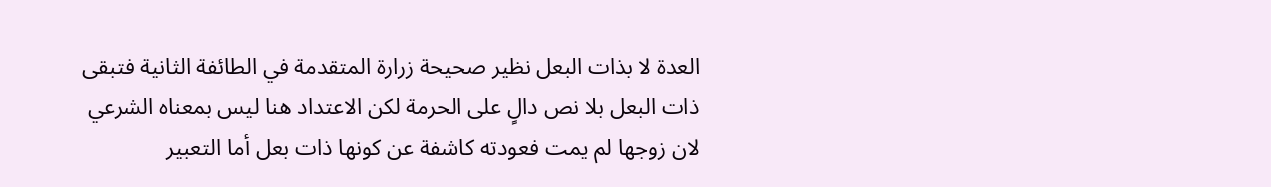العدة لا بذات البعل نظير صحيحة زرارة المتقدمة في الطائفة الثانية فتبقى ذات البعل بلا نص دالٍ على الحرمة لكن الاعتداد هنا ليس بمعناه الشرعي لان زوجها لم يمت فعودته كاشفة عن كونها ذات بعل أما التعبير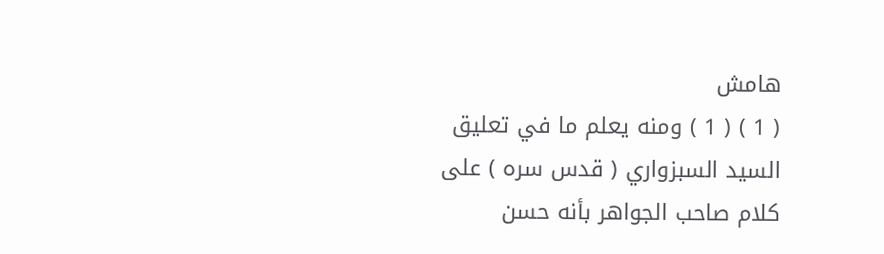هامش
( 1 ) ( 1 ) ومنه يعلم ما في تعليق السيد السبزواري ( قدس سره ) على كلام صاحب الجواهر بأنه حسن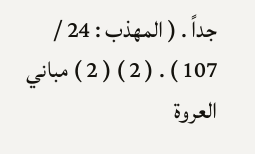جداً . ( المهذب : 24 / 107 ) . ( 2 ) ( 2 ) مباني العروة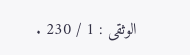الوثقى : 1 / 230 .